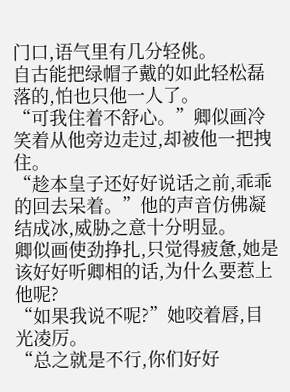门口,语气里有几分轻佻。
自古能把绿帽子戴的如此轻松磊落的,怕也只他一人了。
“可我住着不舒心。”卿似画冷笑着从他旁边走过,却被他一把拽住。
“趁本皇子还好好说话之前,乖乖的回去呆着。”他的声音仿佛凝结成冰,威胁之意十分明显。
卿似画使劲挣扎,只觉得疲惫,她是该好好听卿相的话,为什么要惹上他呢?
“如果我说不呢?”她咬着唇,目光凌厉。
“总之就是不行,你们好好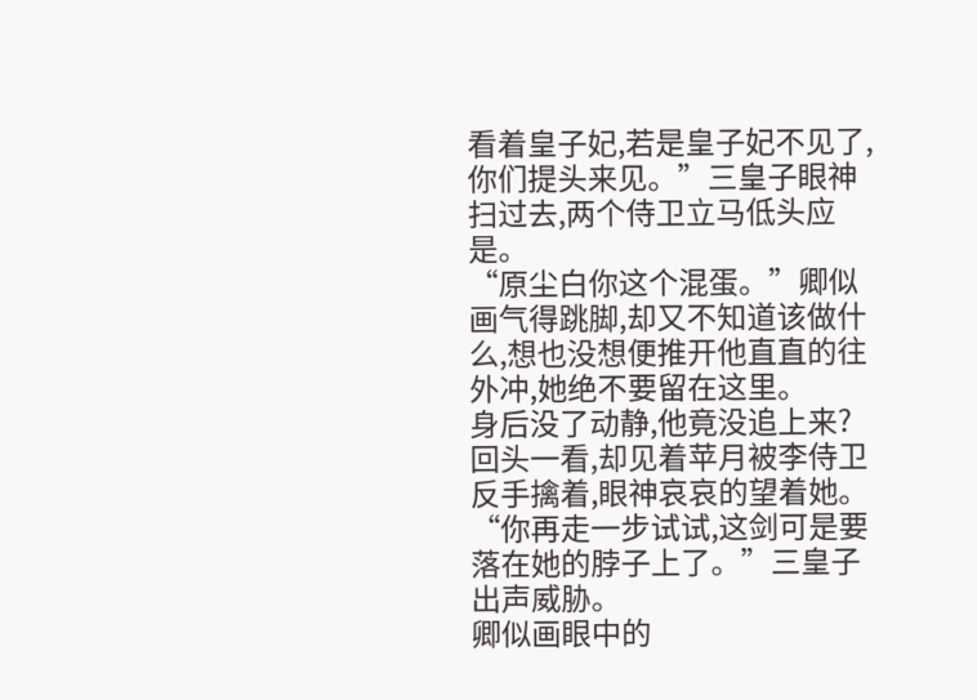看着皇子妃,若是皇子妃不见了,你们提头来见。”三皇子眼神扫过去,两个侍卫立马低头应是。
“原尘白你这个混蛋。”卿似画气得跳脚,却又不知道该做什么,想也没想便推开他直直的往外冲,她绝不要留在这里。
身后没了动静,他竟没追上来?
回头一看,却见着苹月被李侍卫反手擒着,眼神哀哀的望着她。“你再走一步试试,这剑可是要落在她的脖子上了。”三皇子出声威胁。
卿似画眼中的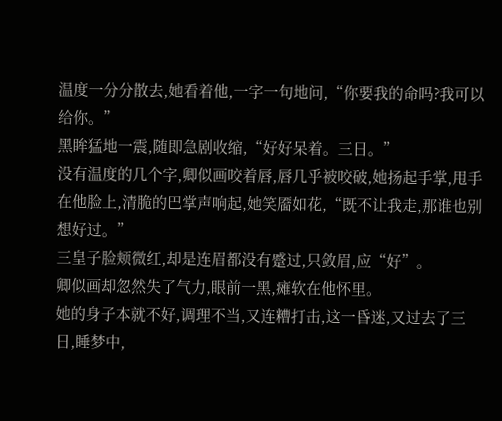温度一分分散去,她看着他,一字一句地问,“你要我的命吗?我可以给你。”
黑眸猛地一震,随即急剧收缩,“好好呆着。三日。”
没有温度的几个字,卿似画咬着唇,唇几乎被咬破,她扬起手掌,甩手在他脸上,清脆的巴掌声响起,她笑靥如花,“既不让我走,那谁也别想好过。”
三皇子脸颊微红,却是连眉都没有蹙过,只敛眉,应“好”。
卿似画却忽然失了气力,眼前一黑,瘫软在他怀里。
她的身子本就不好,调理不当,又连糟打击,这一昏迷,又过去了三日,睡梦中,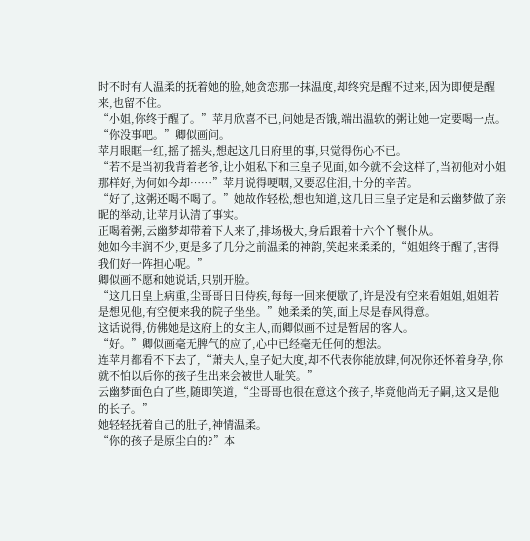时不时有人温柔的抚着她的脸,她贪恋那一抹温度,却终究是醒不过来,因为即便是醒来,也留不住。
“小姐,你终于醒了。”苹月欣喜不已,问她是否饿,端出温软的粥让她一定要喝一点。
“你没事吧。”卿似画问。
苹月眼眶一红,摇了摇头,想起这几日府里的事,只觉得伤心不已。
“若不是当初我背着老爷,让小姐私下和三皇子见面,如今就不会这样了,当初他对小姐那样好,为何如今却……”苹月说得哽咽,又要忍住泪,十分的辛苦。
“好了,这粥还喝不喝了。”她故作轻松,想也知道,这几日三皇子定是和云幽梦做了亲昵的举动,让苹月认清了事实。
正喝着粥,云幽梦却带着下人来了,排场极大,身后跟着十六个丫鬟仆从。
她如今丰润不少,更是多了几分之前温柔的神韵,笑起来柔柔的,“姐姐终于醒了,害得我们好一阵担心呢。”
卿似画不愿和她说话,只别开脸。
“这几日皇上病重,尘哥哥日日侍疾,每每一回来便歇了,许是没有空来看姐姐,姐姐若是想见他,有空便来我的院子坐坐。”她柔柔的笑,面上尽是春风得意。
这话说得,仿佛她是这府上的女主人,而卿似画不过是暂居的客人。
“好。”卿似画毫无脾气的应了,心中已经毫无任何的想法。
连苹月都看不下去了,“萧夫人,皇子妃大度,却不代表你能放肆,何况你还怀着身孕,你就不怕以后你的孩子生出来会被世人耻笑。”
云幽梦面色白了些,随即笑道,“尘哥哥也很在意这个孩子,毕竟他尚无子嗣,这又是他的长子。”
她轻轻抚着自己的肚子,神情温柔。
“你的孩子是原尘白的?”本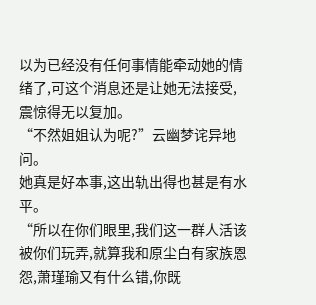以为已经没有任何事情能牵动她的情绪了,可这个消息还是让她无法接受,震惊得无以复加。
“不然姐姐认为呢?”云幽梦诧异地问。
她真是好本事,这出轨出得也甚是有水平。
“所以在你们眼里,我们这一群人活该被你们玩弄,就算我和原尘白有家族恩怨,萧瑾瑜又有什么错,你既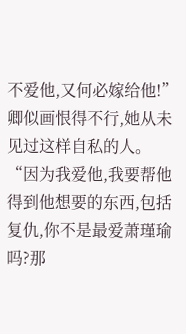不爱他,又何必嫁给他!”卿似画恨得不行,她从未见过这样自私的人。
“因为我爱他,我要帮他得到他想要的东西,包括复仇,你不是最爱萧瑾瑜吗?那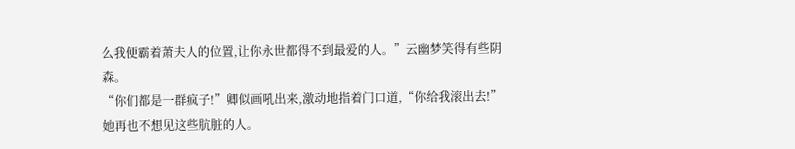么我便霸着萧夫人的位置,让你永世都得不到最爱的人。”云幽梦笑得有些阴森。
“你们都是一群疯子!”卿似画吼出来,激动地指着门口道,“你给我滚出去!”
她再也不想见这些肮脏的人。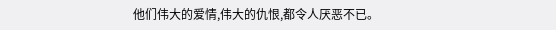他们伟大的爱情,伟大的仇恨,都令人厌恶不已。